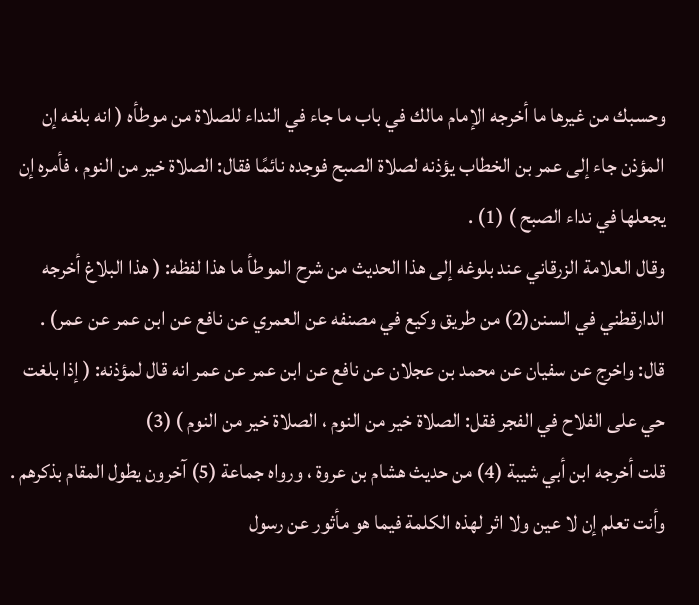وحسبك من غيرها ما أخرجه الإمام مالك في باب ما جاء في النداء للصلاة من موطأه ( انه بلغه إن المؤذن جاء إلى عمر بن الخطاب يؤذنه لصلاة الصبح فوجده نائمًا فقال: الصلاة خير من النوم ، فأمره إن يجعلها في نداء الصبح ) (1) .
وقال العلامة الزرقاني عند بلوغه إلى هذا الحديث من شرح الموطأ ما هذا لفظه: ( هذا البلاغ أخرجه الدارقطني في السنن(2) من طريق وكيع في مصنفه عن العمري عن نافع عن ابن عمر عن عمر) .
قال: واخرج عن سفيان عن محمد بن عجلان عن نافع عن ابن عمر عن عمر انه قال لمؤذنه: ( إذا بلغت حي على الفلاح في الفجر فقل: الصلاة خير من النوم ، الصلاة خير من النوم ) (3)
قلت أخرجه ابن أبي شيبة (4) من حديث هشام بن عروة ، ورواه جماعة (5) آخرون يطول المقام بذكرهم .
وأنت تعلم إن لا عين ولا اثر لهذه الكلمة فيما هو مأثور عن رسول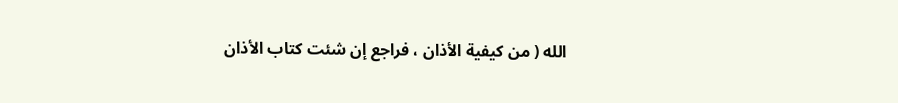الله ( من كيفية الأذان ، فراجع إن شئت كتاب الأذان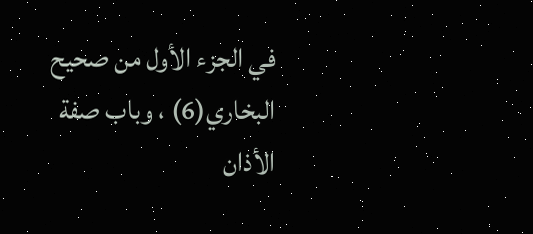في الجزء الأول من صحيح البخاري(6) ، وباب صفة الأذان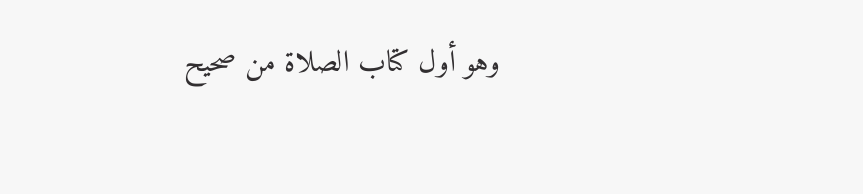وهو أول كتاب الصلاة من صحيح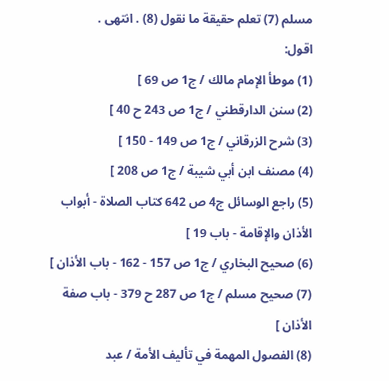مسلم (7) تعلم حقيقة ما نقول (8) . انتهى .
اقول:
(1) موطأ الإمام مالك / ج1 ص 69 ]
(2) سنن الدارقطني / ج1 ص 243 ح 40 ]
(3) شرح الزرقاني / ج1 ص 149 - 150 ]
(4) مصنف ابن أبي شيبة / ج1 ص 208 ]
(5) راجع الوسائل ج4 ص 642 كتاب الصلاة - أبواب الأذان والإقامة - باب 19 ]
(6) صحيح البخاري / ج1 ص 157 - 162 - باب الأذان ]
(7) صحيح مسلم / ج1 ص 287 ح 379 - باب صفة الأذان ]
(8) الفصول المهمة في تأليف الأمة / عبد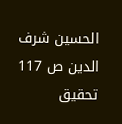الحسين شرف الدين ص 117 تحقيق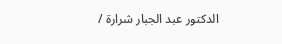الدكتور عبد الجبار شرارة /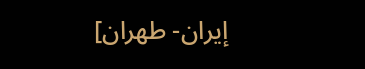إيران- طهران]